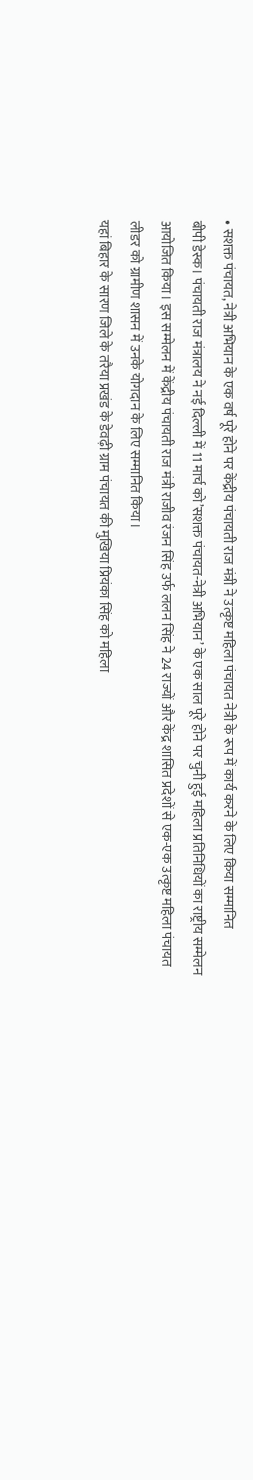• सशक्त पंचायत, नेत्री अभियान के एक वर्ष पूरे होने पर केंद्रीय पंचायती राज मंत्री ने उत्कृष्ट महिला पंचायत नेत्री के रूप में कार्य करने के लिए किया सम्मानित
बीपी डेस्क। पंचायती राज मंत्रालय ने नई दिल्ली में 11 मार्च को’सशक्त पंचायत-नेत्री अभियान’ के एक साल पूरे होने पर चुनी हुई महिला प्रतिनिधियों का राष्ट्रीय सम्मेलन आयोजित किया। इस सम्मेलन में केंद्रीय पंचायती राज मंत्री राजीव रंजन सिंह उर्फ ललन सिंह ने 24 राज्यों और केंद्र शासित प्रदेशों से एक-एक उत्कृष्ट महिला पंचायत लीडर को ग्रामीण शासन में उनके योगदान के लिए सम्मानित किया।
यहां बिहार के सारण जिले के तरैया प्रखंड के डेवढ़ी ग्राम पंचायत की मुखिया प्रियंका सिंह को महिला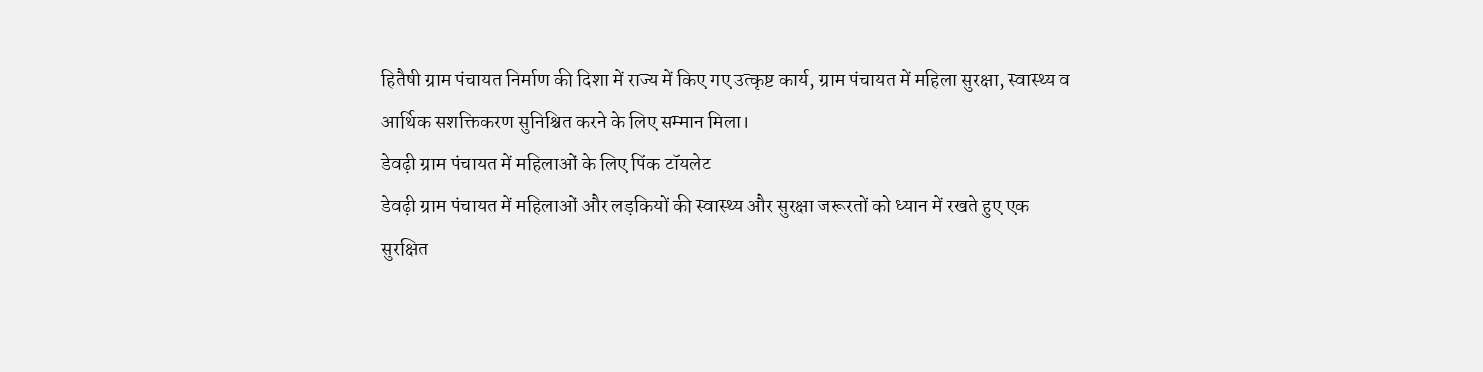हितैषी ग्राम पंचायत निर्माण की दिशा में राज्य में किए गए उत्कृष्ट कार्य, ग्राम पंचायत में महिला सुरक्षा, स्वास्थ्य व आर्थिक सशक्तिकरण सुनिश्चित करने के लिए सम्मान मिला।
डेवढ़ी ग्राम पंचायत में महिलाओं के लिए पिंक टॉयलेट
डेवढ़ी ग्राम पंचायत में महिलाओं और लड़कियों की स्वास्थ्य और सुरक्षा जरूरतों को ध्यान में रखते हुए एक सुरक्षित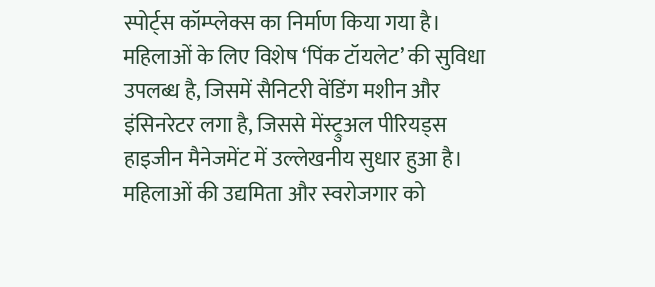स्पोर्ट्स कॉम्प्लेक्स का निर्माण किया गया है। महिलाओं के लिए विशेष ‘पिंक टॉयलेट’ की सुविधा उपलब्ध है, जिसमें सैनिटरी वेंडिंग मशीन और इंसिनरेटर लगा है, जिससे मेंस्ट्रुअल पीरियड्स हाइजीन मैनेजमेंट में उल्लेखनीय सुधार हुआ है।
महिलाओं की उद्यमिता और स्वरोजगार को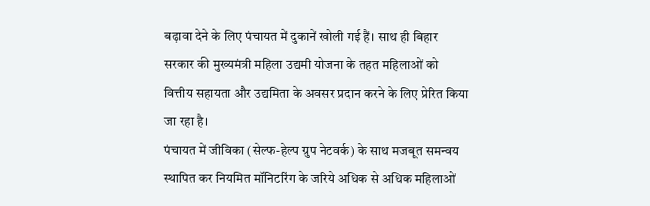बढ़ावा देने के लिए पंचायत में दुकानें खोली गई हैं। साथ ही बिहार सरकार की मुख्यमंत्री महिला उद्यमी योजना के तहत महिलाओं को वित्तीय सहायता और उद्यमिता के अवसर प्रदान करने के लिए प्रेरित किया जा रहा है।
पंचायत में जीविका (सेल्फ-हेल्प ग्रुप नेटवर्क) के साथ मजबूत समन्वय स्थापित कर नियमित मॉनिटरिंग के जरिये अधिक से अधिक महिलाओं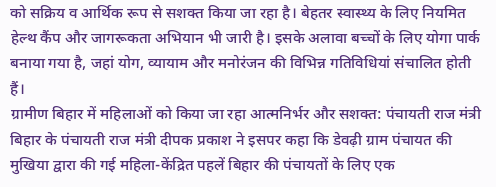को सक्रिय व आर्थिक रूप से सशक्त किया जा रहा है। बेहतर स्वास्थ्य के लिए नियमित हेल्थ कैंप और जागरूकता अभियान भी जारी है। इसके अलावा बच्चों के लिए योगा पार्क बनाया गया है, जहां योग, व्यायाम और मनोरंजन की विभिन्न गतिविधियां संचालित होती हैं।
ग्रामीण बिहार में महिलाओं को किया जा रहा आत्मनिर्भर और सशक्त: पंचायती राज मंत्री
बिहार के पंचायती राज मंत्री दीपक प्रकाश ने इसपर कहा कि डेवढ़ी ग्राम पंचायत की मुखिया द्वारा की गई महिला-केंद्रित पहलें बिहार की पंचायतों के लिए एक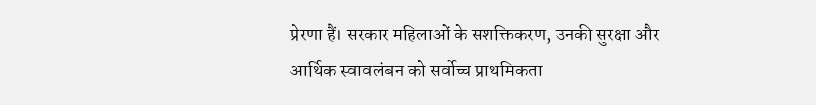प्रेरणा हैं। सरकार महिलाओं के सशक्तिकरण, उनकी सुरक्षा और आर्थिक स्वावलंबन को सर्वोच्च प्राथमिकता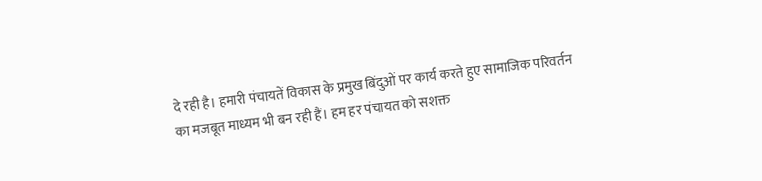दे रही है। हमारी पंचायतें विकास के प्रमुख बिंदुओं पर कार्य करते हुए सामाजिक परिवर्तन का मजबूत माध्यम भी बन रही हैं। हम हर पंचायत को सशक्त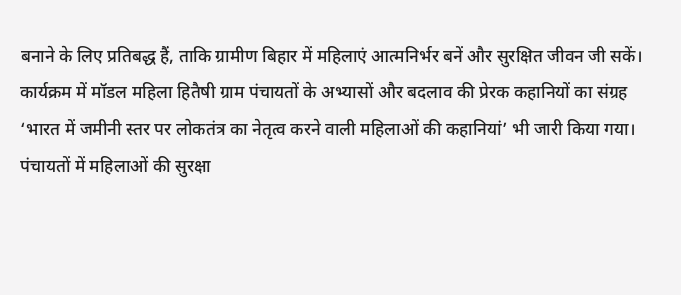बनाने के लिए प्रतिबद्ध हैं, ताकि ग्रामीण बिहार में महिलाएं आत्मनिर्भर बनें और सुरक्षित जीवन जी सकें।
कार्यक्रम में मॉडल महिला हितैषी ग्राम पंचायतों के अभ्यासों और बदलाव की प्रेरक कहानियों का संग्रह ‘भारत में जमीनी स्तर पर लोकतंत्र का नेतृत्व करने वाली महिलाओं की कहानियां’ भी जारी किया गया। पंचायतों में महिलाओं की सुरक्षा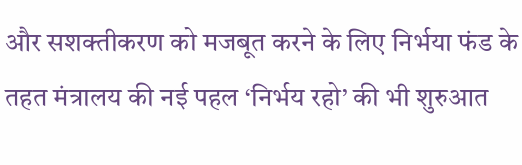और सशक्तीकरण को मजबूत करने के लिए निर्भया फंड के तहत मंत्रालय की नई पहल ‘निर्भय रहो’ की भी शुरुआत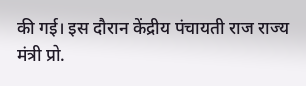की गई। इस दौरान केंद्रीय पंचायती राज राज्य मंत्री प्रो.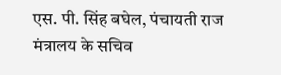एस. पी. सिंह बघेल, पंचायती राज मंत्रालय के सचिव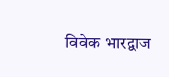विवेक भारद्वाज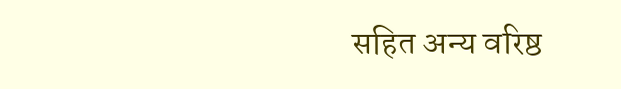सहित अन्य वरिष्ठ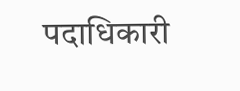पदाधिकारी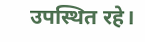उपस्थित रहे।